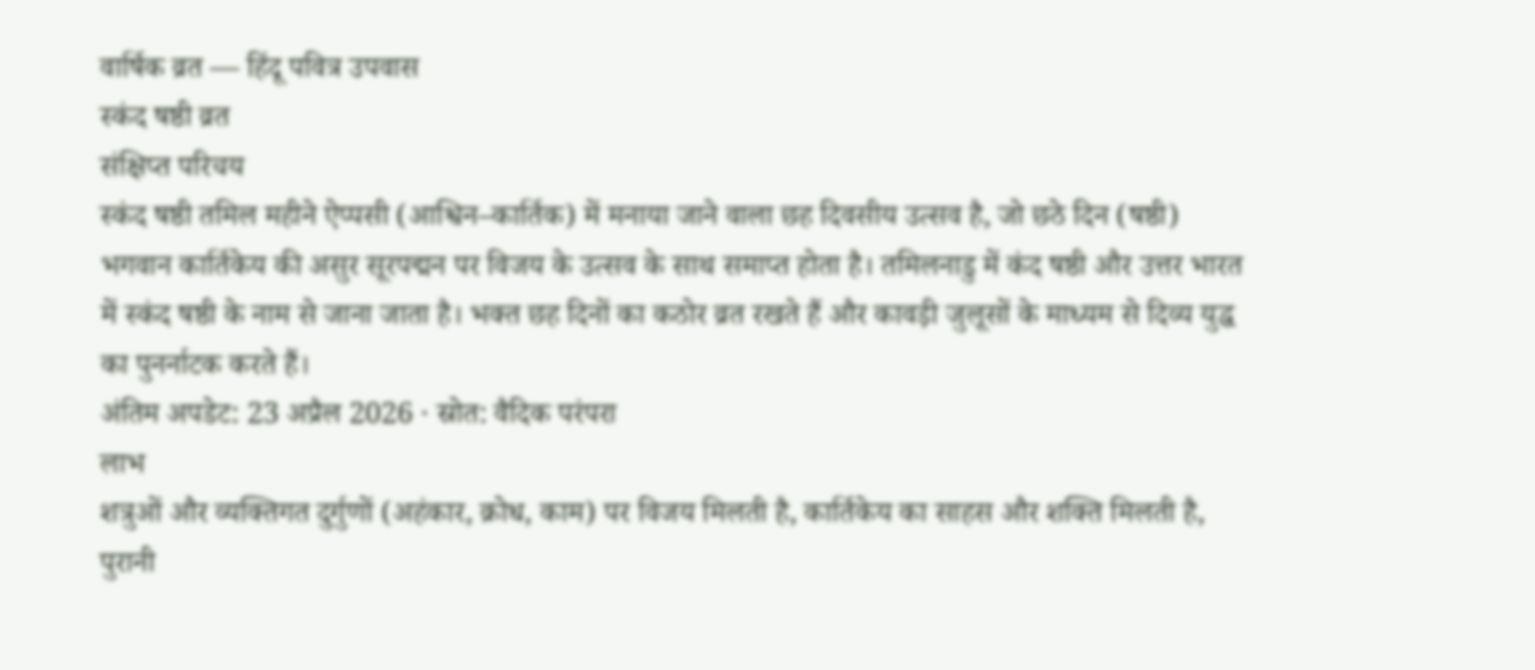वार्षिक व्रत — हिंदू पवित्र उपवास
स्कंद षष्ठी व्रत
संक्षिप्त परिचय
स्कंद षष्ठी तमिल महीने ऐप्पसी (आश्विन–कार्तिक) में मनाया जाने वाला छह दिवसीय उत्सव है, जो छठे दिन (षष्ठी) भगवान कार्तिकेय की असुर सूरपद्मन पर विजय के उत्सव के साथ समाप्त होता है। तमिलनाडु में कंद षष्ठी और उत्तर भारत में स्कंद षष्ठी के नाम से जाना जाता है। भक्त छह दिनों का कठोर व्रत रखते हैं और कावड़ी जुलूसों के माध्यम से दिव्य युद्ध का पुनर्नाटक करते हैं।
अंतिम अपडेट: 23 अप्रैल 2026 · स्रोत: वैदिक परंपरा
लाभ
शत्रुओं और व्यक्तिगत दुर्गुणों (अहंकार, क्रोध, काम) पर विजय मिलती है, कार्तिकेय का साहस और शक्ति मिलती है, पुरानी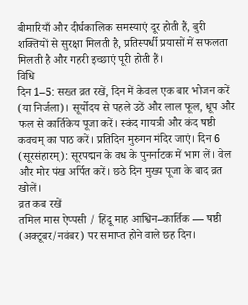बीमारियाँ और दीर्घकालिक समस्याएं दूर होती हैं, बुरी शक्तियों से सुरक्षा मिलती है, प्रतिस्पर्धी प्रयासों में सफलता मिलती है और गहरी इच्छाएं पूरी होती हैं।
विधि
दिन 1–5: सख्त व्रत रखें, दिन में केवल एक बार भोजन करें (या निर्जला)। सूर्योदय से पहले उठें और लाल फूल, धूप और फल से कार्तिकेय पूजा करें। स्कंद गायत्री और कंद षष्ठी कवचम् का पाठ करें। प्रतिदिन मुरुगन मंदिर जाएं। दिन 6 (सूरसंहारम्): सूरपद्मन के वध के पुनर्नाटक में भाग लें। वेल और मोर पंख अर्पित करें। छठे दिन मुख्य पूजा के बाद व्रत खोलें।
व्रत कब रखें
तमिल मास ऐप्पसी / हिंदू माह आश्विन–कार्तिक — षष्ठी (अक्टूबर/नवंबर) पर समाप्त होने वाले छह दिन।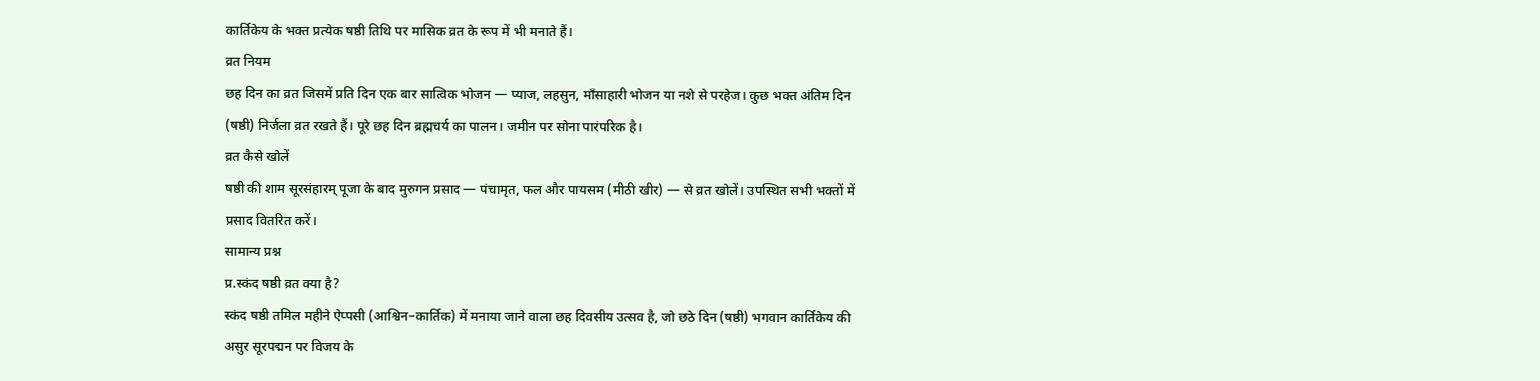कार्तिकेय के भक्त प्रत्येक षष्ठी तिथि पर मासिक व्रत के रूप में भी मनाते हैं।
व्रत नियम
छह दिन का व्रत जिसमें प्रति दिन एक बार सात्विक भोजन — प्याज, लहसुन, माँसाहारी भोजन या नशे से परहेज। कुछ भक्त अंतिम दिन (षष्ठी) निर्जला व्रत रखते हैं। पूरे छह दिन ब्रह्मचर्य का पालन। जमीन पर सोना पारंपरिक है।
व्रत कैसे खोलें
षष्ठी की शाम सूरसंहारम् पूजा के बाद मुरुगन प्रसाद — पंचामृत, फल और पायसम (मीठी खीर) — से व्रत खोलें। उपस्थित सभी भक्तों में प्रसाद वितरित करें।
सामान्य प्रश्न
प्र.स्कंद षष्ठी व्रत क्या है?
स्कंद षष्ठी तमिल महीने ऐप्पसी (आश्विन–कार्तिक) में मनाया जाने वाला छह दिवसीय उत्सव है, जो छठे दिन (षष्ठी) भगवान कार्तिकेय की असुर सूरपद्मन पर विजय के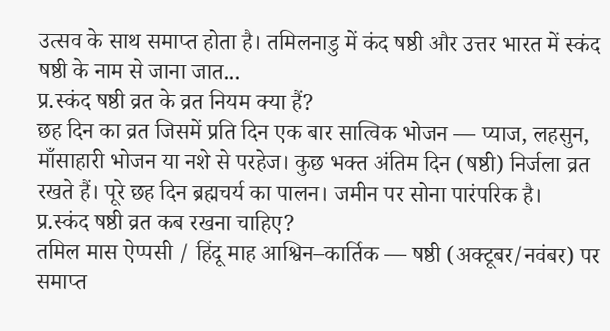उत्सव के साथ समाप्त होता है। तमिलनाडु में कंद षष्ठी और उत्तर भारत में स्कंद षष्ठी के नाम से जाना जात...
प्र.स्कंद षष्ठी व्रत के व्रत नियम क्या हैं?
छह दिन का व्रत जिसमें प्रति दिन एक बार सात्विक भोजन — प्याज, लहसुन, माँसाहारी भोजन या नशे से परहेज। कुछ भक्त अंतिम दिन (षष्ठी) निर्जला व्रत रखते हैं। पूरे छह दिन ब्रह्मचर्य का पालन। जमीन पर सोना पारंपरिक है।
प्र.स्कंद षष्ठी व्रत कब रखना चाहिए?
तमिल मास ऐप्पसी / हिंदू माह आश्विन–कार्तिक — षष्ठी (अक्टूबर/नवंबर) पर समाप्त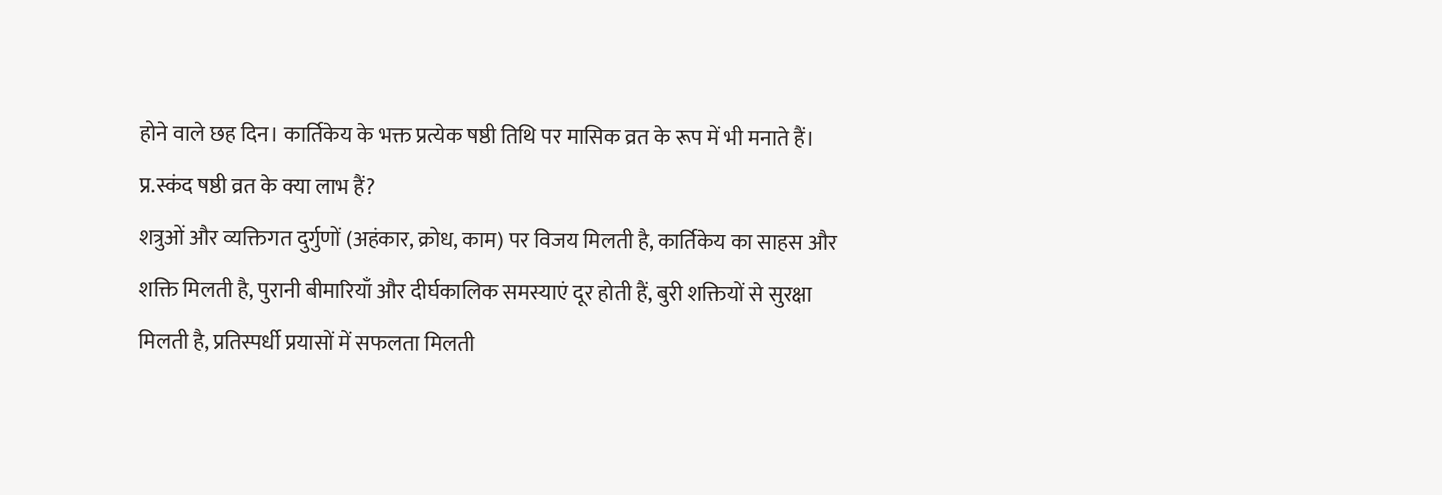होने वाले छह दिन। कार्तिकेय के भक्त प्रत्येक षष्ठी तिथि पर मासिक व्रत के रूप में भी मनाते हैं।
प्र.स्कंद षष्ठी व्रत के क्या लाभ हैं?
शत्रुओं और व्यक्तिगत दुर्गुणों (अहंकार, क्रोध, काम) पर विजय मिलती है, कार्तिकेय का साहस और शक्ति मिलती है, पुरानी बीमारियाँ और दीर्घकालिक समस्याएं दूर होती हैं, बुरी शक्तियों से सुरक्षा मिलती है, प्रतिस्पर्धी प्रयासों में सफलता मिलती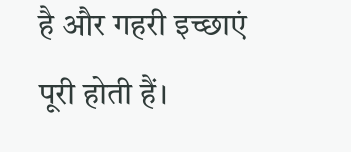है और गहरी इच्छाएं पूरी होती हैं।